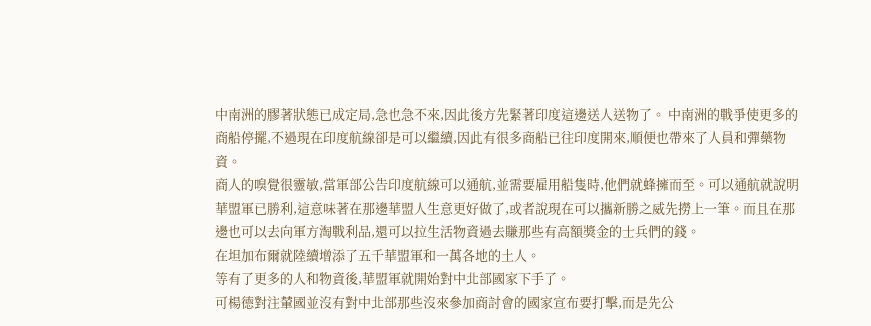中南洲的膠著狀態已成定局,急也急不來,因此後方先緊著印度這邊送人送物了。 中南洲的戰爭使更多的商船停擺,不過現在印度航線卻是可以繼續,因此有很多商船已往印度開來,順便也帶來了人員和彈藥物資。
商人的嗅覺很靈敏,當軍部公告印度航線可以通航,並需要雇用船隻時,他們就蜂擁而至。可以通航就說明華盟軍已勝利,這意味著在那邊華盟人生意更好做了,或者說現在可以攜新勝之威先撈上一筆。而且在那邊也可以去向軍方淘戰利品,還可以拉生活物資過去賺那些有高額獎金的士兵們的錢。
在坦加布爾就陸續增添了五千華盟軍和一萬各地的土人。
等有了更多的人和物資後,華盟軍就開始對中北部國家下手了。
可楊德對注輦國並沒有對中北部那些沒來參加商討會的國家宣布要打擊,而是先公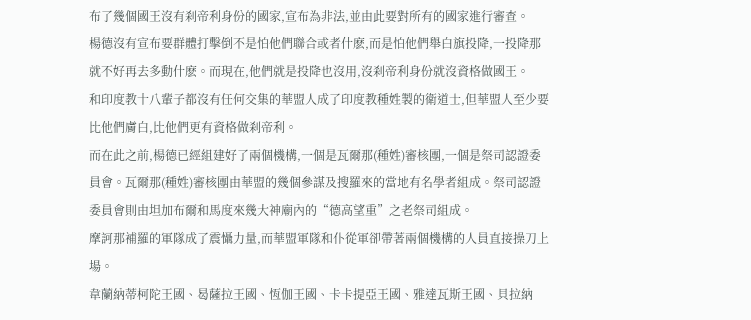布了幾個國王沒有刹帝利身份的國家,宣布為非法,並由此要對所有的國家進行審查。
楊德沒有宣布要群體打擊倒不是怕他們聯合或者什麽,而是怕他們舉白旗投降,一投降那就不好再去多動什麽。而現在,他們就是投降也沒用,沒刹帝利身份就沒資格做國王。
和印度教十八輩子都沒有任何交集的華盟人成了印度教種姓製的衛道士,但華盟人至少要比他們膚白,比他們更有資格做刹帝利。
而在此之前,楊德已經組建好了兩個機構,一個是瓦爾那(種姓)審核團,一個是祭司認證委員會。瓦爾那(種姓)審核團由華盟的幾個參謀及搜羅來的當地有名學者組成。祭司認證委員會則由坦加布爾和馬度來幾大神廟內的“德高望重”之老祭司組成。
摩訶那補羅的軍隊成了震懾力量,而華盟軍隊和仆從軍卻帶著兩個機構的人員直接操刀上場。
韋蘭納蒂柯陀王國、曷薩拉王國、恆伽王國、卡卡提亞王國、雅達瓦斯王國、貝拉納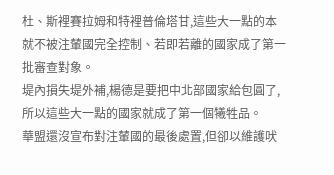杜、斯裡賽拉姆和特裡普倫塔甘,這些大一點的本就不被注輦國完全控制、若即若離的國家成了第一批審查對象。
堤內損失堤外補,楊德是要把中北部國家給包圓了,所以這些大一點的國家就成了第一個犧牲品。
華盟還沒宣布對注輦國的最後處置,但卻以維護吠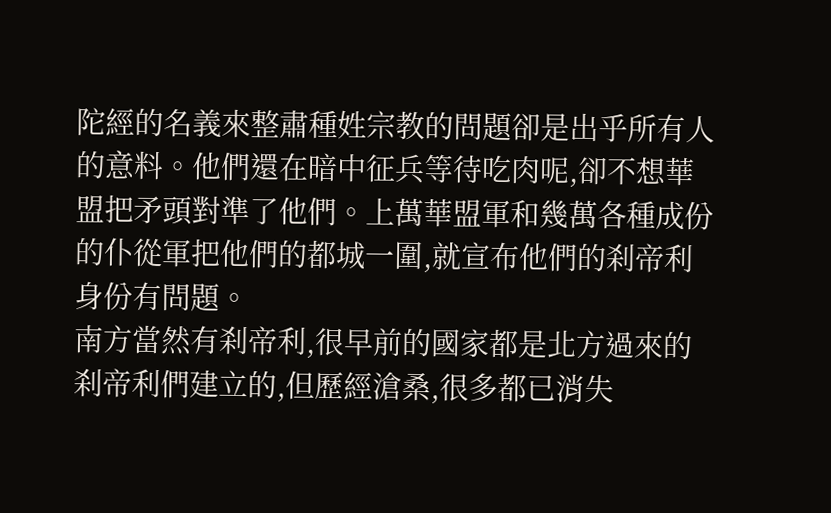陀經的名義來整肅種姓宗教的問題卻是出乎所有人的意料。他們還在暗中征兵等待吃肉呢,卻不想華盟把矛頭對準了他們。上萬華盟軍和幾萬各種成份的仆從軍把他們的都城一圍,就宣布他們的刹帝利身份有問題。
南方當然有刹帝利,很早前的國家都是北方過來的刹帝利們建立的,但歷經滄桑,很多都已消失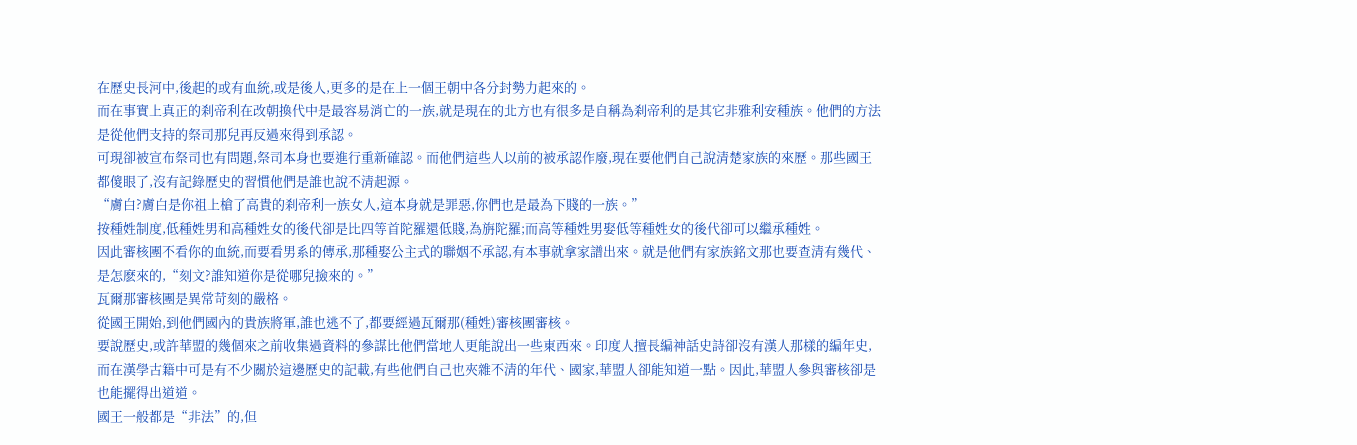在歷史長河中,後起的或有血統,或是後人,更多的是在上一個王朝中各分封勢力起來的。
而在事實上真正的刹帝利在改朝換代中是最容易消亡的一族,就是現在的北方也有很多是自稱為刹帝利的是其它非雅利安種族。他們的方法是從他們支持的祭司那兒再反過來得到承認。
可現卻被宣布祭司也有問題,祭司本身也要進行重新確認。而他們這些人以前的被承認作廢,現在要他們自己說清楚家族的來歷。那些國王都傻眼了,沒有記錄歷史的習慣他們是誰也說不清起源。
“膚白?膚白是你祖上槍了高貴的刹帝利一族女人,這本身就是罪惡,你們也是最為下賤的一族。”
按種姓制度,低種姓男和高種姓女的後代卻是比四等首陀羅還低賤,為旃陀羅;而高等種姓男娶低等種姓女的後代卻可以繼承種姓。
因此審核團不看你的血統,而要看男系的傳承,那種娶公主式的聯姻不承認,有本事就拿家譜出來。就是他們有家族銘文那也要查清有幾代、是怎麽來的,“刻文?誰知道你是從哪兒撿來的。”
瓦爾那審核團是異常苛刻的嚴格。
從國王開始,到他們國內的貴族將軍,誰也逃不了,都要經過瓦爾那(種姓)審核團審核。
要說歷史,或許華盟的幾個來之前收集過資料的參謀比他們當地人更能說出一些東西來。印度人擅長編神話史詩卻沒有漢人那樣的編年史,而在漢學古籍中可是有不少關於這邊歷史的記載,有些他們自己也夾雜不清的年代、國家,華盟人卻能知道一點。因此,華盟人參與審核卻是也能擺得出道道。
國王一般都是“非法”的,但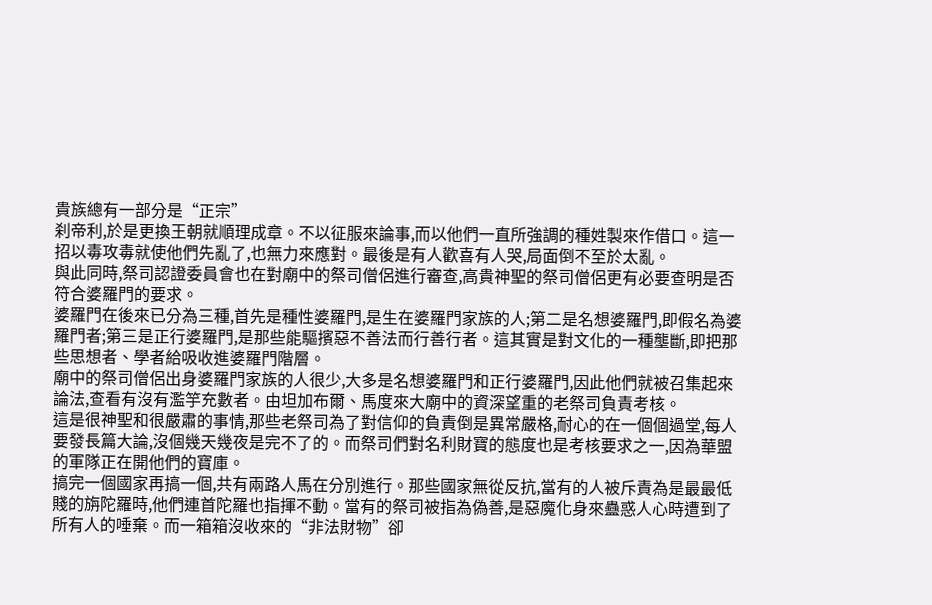貴族總有一部分是“正宗”
刹帝利,於是更換王朝就順理成章。不以征服來論事,而以他們一直所強調的種姓製來作借口。這一招以毒攻毒就使他們先亂了,也無力來應對。最後是有人歡喜有人哭,局面倒不至於太亂。
與此同時,祭司認證委員會也在對廟中的祭司僧侶進行審查,高貴神聖的祭司僧侶更有必要查明是否符合婆羅門的要求。
婆羅門在後來已分為三種,首先是種性婆羅門,是生在婆羅門家族的人;第二是名想婆羅門,即假名為婆羅門者;第三是正行婆羅門,是那些能驅擯惡不善法而行善行者。這其實是對文化的一種壟斷,即把那些思想者、學者給吸收進婆羅門階層。
廟中的祭司僧侶出身婆羅門家族的人很少,大多是名想婆羅門和正行婆羅門,因此他們就被召集起來論法,查看有沒有濫竽充數者。由坦加布爾、馬度來大廟中的資深望重的老祭司負責考核。
這是很神聖和很嚴肅的事情,那些老祭司為了對信仰的負責倒是異常嚴格,耐心的在一個個過堂,每人要發長篇大論,沒個幾天幾夜是完不了的。而祭司們對名利財寶的態度也是考核要求之一,因為華盟的軍隊正在開他們的寶庫。
搞完一個國家再搞一個,共有兩路人馬在分別進行。那些國家無從反抗,當有的人被斥責為是最最低賤的旃陀羅時,他們連首陀羅也指揮不動。當有的祭司被指為偽善,是惡魔化身來蠱惑人心時遭到了所有人的唾棄。而一箱箱沒收來的“非法財物”卻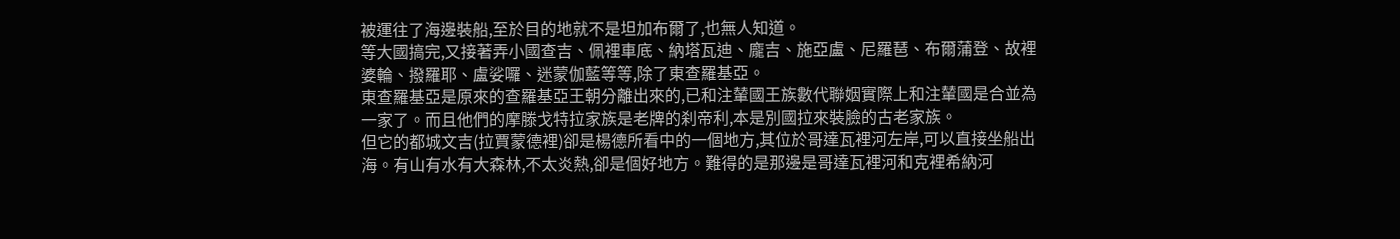被運往了海邊裝船,至於目的地就不是坦加布爾了,也無人知道。
等大國搞完,又接著弄小國查吉、佩裡車底、納塔瓦迪、龐吉、施亞盧、尼羅琶、布爾蒲登、故裡婆輪、撥羅耶、盧娑囉、迷蒙伽藍等等,除了東查羅基亞。
東查羅基亞是原來的查羅基亞王朝分離出來的,已和注輦國王族數代聯姻實際上和注輦國是合並為一家了。而且他們的摩滕戈特拉家族是老牌的刹帝利,本是別國拉來裝臉的古老家族。
但它的都城文吉(拉賈蒙德裡)卻是楊德所看中的一個地方,其位於哥達瓦裡河左岸,可以直接坐船出海。有山有水有大森林,不太炎熱,卻是個好地方。難得的是那邊是哥達瓦裡河和克裡希納河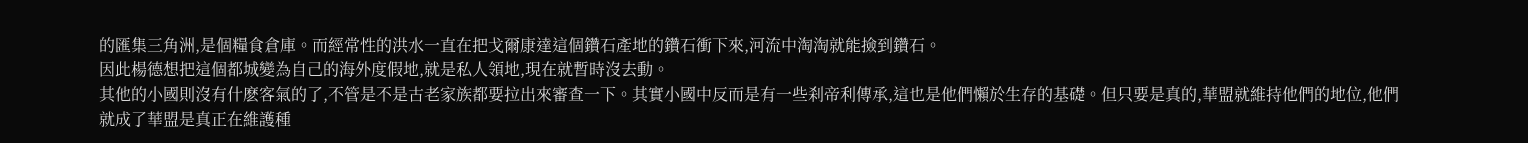的匯集三角洲,是個糧食倉庫。而經常性的洪水一直在把戈爾康達這個鑽石產地的鑽石衝下來,河流中淘淘就能撿到鑽石。
因此楊德想把這個都城變為自己的海外度假地,就是私人領地,現在就暫時沒去動。
其他的小國則沒有什麽客氣的了,不管是不是古老家族都要拉出來審查一下。其實小國中反而是有一些刹帝利傳承,這也是他們懶於生存的基礎。但只要是真的,華盟就維持他們的地位,他們就成了華盟是真正在維護種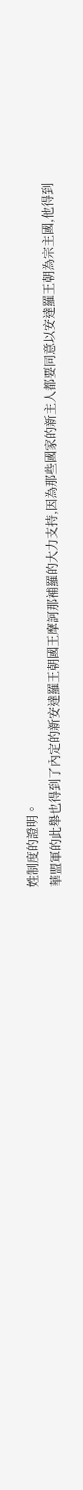姓制度的證明。
華盟軍的此舉也得到了內定的新安達羅王朝國王摩訶那補羅的大力支持,因為那些國家的新主人都要同意以安達羅王朝為宗主國,他得到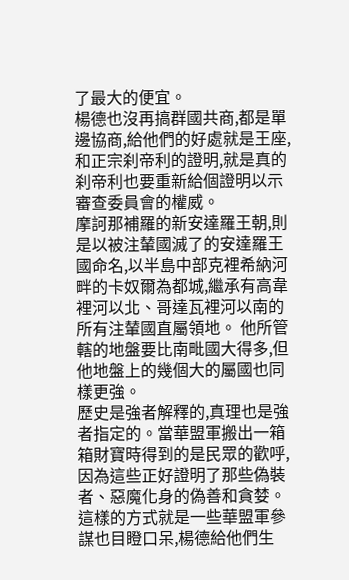了最大的便宜。
楊德也沒再搞群國共商,都是單邊協商,給他們的好處就是王座,和正宗刹帝利的證明,就是真的刹帝利也要重新給個證明以示審查委員會的權威。
摩訶那補羅的新安達羅王朝,則是以被注輦國滅了的安達羅王國命名,以半島中部克裡希納河畔的卡奴爾為都城,繼承有高韋裡河以北、哥達瓦裡河以南的所有注輦國直屬領地。 他所管轄的地盤要比南毗國大得多,但他地盤上的幾個大的屬國也同樣更強。
歷史是強者解釋的,真理也是強者指定的。當華盟軍搬出一箱箱財寶時得到的是民眾的歡呼,因為這些正好證明了那些偽裝者、惡魔化身的偽善和貪婪。
這樣的方式就是一些華盟軍參謀也目瞪口呆,楊德給他們生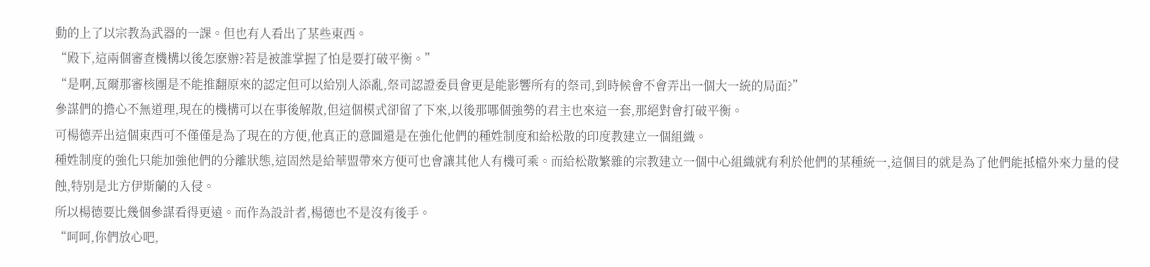動的上了以宗教為武器的一課。但也有人看出了某些東西。
“殿下,這兩個審查機構以後怎麽辦?若是被誰掌握了怕是要打破平衡。”
“是啊,瓦爾那審核團是不能推翻原來的認定但可以給別人添亂,祭司認證委員會更是能影響所有的祭司,到時候會不會弄出一個大一統的局面?”
參謀們的擔心不無道理,現在的機構可以在事後解散,但這個模式卻留了下來,以後那哪個強勢的君主也來這一套,那絕對會打破平衡。
可楊德弄出這個東西可不僅僅是為了現在的方便,他真正的意圖還是在強化他們的種姓制度和給松散的印度教建立一個組織。
種姓制度的強化只能加強他們的分離狀態,這固然是給華盟帶來方便可也會讓其他人有機可乘。而給松散繁雜的宗教建立一個中心組織就有利於他們的某種統一,這個目的就是為了他們能抵檔外來力量的侵蝕,特別是北方伊斯蘭的入侵。
所以楊德要比幾個參謀看得更遠。而作為設計者,楊德也不是沒有後手。
“呵呵,你們放心吧,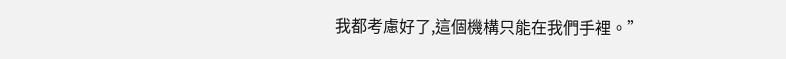我都考慮好了,這個機構只能在我們手裡。”